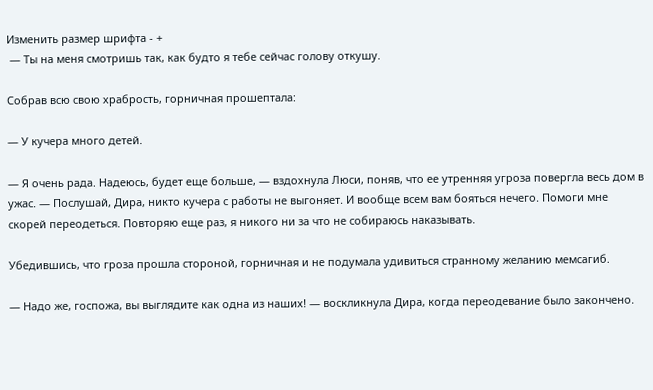Изменить размер шрифта - +
 — Ты на меня смотришь так, как будто я тебе сейчас голову откушу.

Собрав всю свою храбрость, горничная прошептала:

— У кучера много детей.

— Я очень рада. Надеюсь, будет еще больше, — вздохнула Люси, поняв, что ее утренняя угроза повергла весь дом в ужас. — Послушай, Дира, никто кучера с работы не выгоняет. И вообще всем вам бояться нечего. Помоги мне скорей переодеться. Повторяю еще раз, я никого ни за что не собираюсь наказывать.

Убедившись, что гроза прошла стороной, горничная и не подумала удивиться странному желанию мемсагиб.

— Надо же, госпожа, вы выглядите как одна из наших! — воскликнула Дира, когда переодевание было закончено.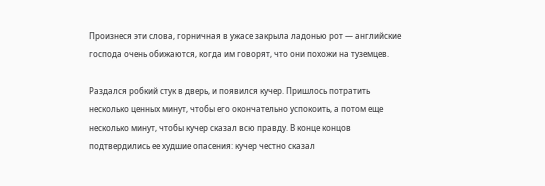Произнеся эти слова, горничная в ужасе закрыла ладонью рот — английские господа очень обижаются, когда им говорят, что они похожи на туземцев.

Раздался робкий стук в дверь, и появился кучер. Пришлось потратить несколько ценных минут, чтобы его окончательно успокоить, а потом еще несколько минут, чтобы кучер сказал всю правду. В конце концов подтвердились ее худшие опасения: кучер честно сказал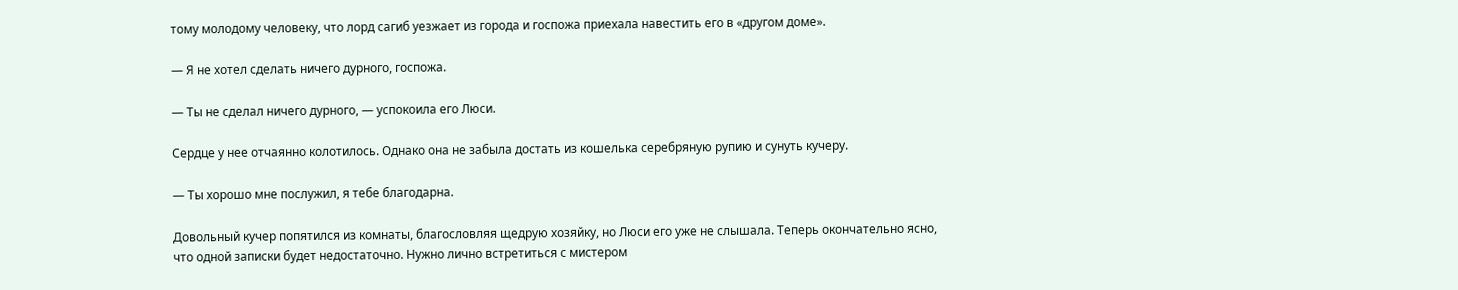тому молодому человеку, что лорд сагиб уезжает из города и госпожа приехала навестить его в «другом доме».

— Я не хотел сделать ничего дурного, госпожа.

— Ты не сделал ничего дурного, — успокоила его Люси.

Сердце у нее отчаянно колотилось. Однако она не забыла достать из кошелька серебряную рупию и сунуть кучеру.

— Ты хорошо мне послужил, я тебе благодарна.

Довольный кучер попятился из комнаты, благословляя щедрую хозяйку, но Люси его уже не слышала. Теперь окончательно ясно, что одной записки будет недостаточно. Нужно лично встретиться с мистером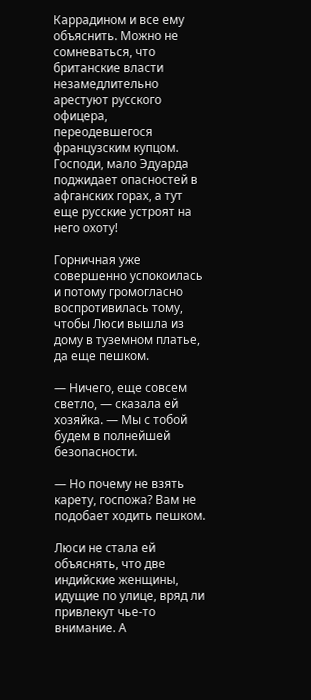Каррадином и все ему объяснить. Можно не сомневаться, что британские власти незамедлительно арестуют русского офицера, переодевшегося французским купцом. Господи, мало Эдуарда поджидает опасностей в афганских горах, а тут еще русские устроят на него охоту!

Горничная уже совершенно успокоилась и потому громогласно воспротивилась тому, чтобы Люси вышла из дому в туземном платье, да еще пешком.

— Ничего, еще совсем светло, — сказала ей хозяйка. — Мы с тобой будем в полнейшей безопасности.

— Но почему не взять карету, госпожа? Вам не подобает ходить пешком.

Люси не стала ей объяснять, что две индийские женщины, идущие по улице, вряд ли привлекут чье-то внимание. А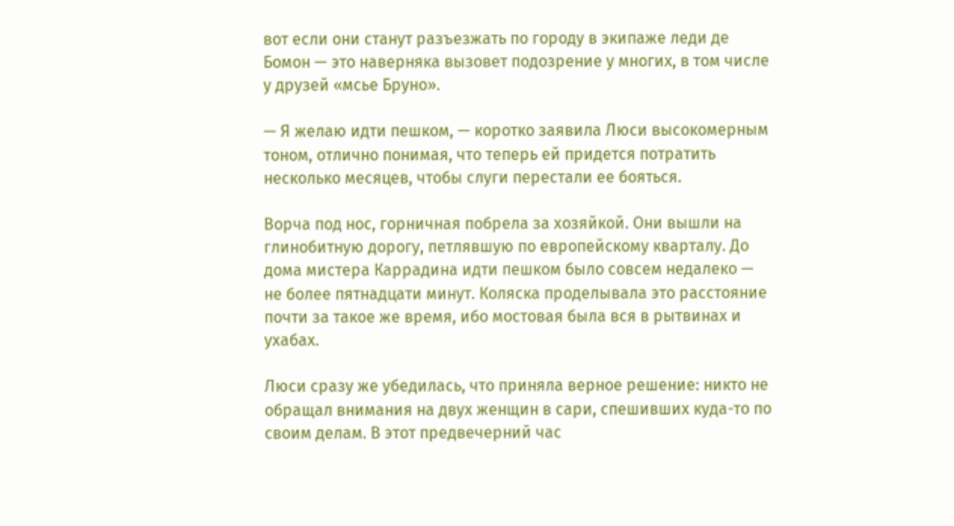вот если они станут разъезжать по городу в экипаже леди де Бомон — это наверняка вызовет подозрение у многих, в том числе у друзей «мсье Бруно».

— Я желаю идти пешком, — коротко заявила Люси высокомерным тоном, отлично понимая, что теперь ей придется потратить несколько месяцев, чтобы слуги перестали ее бояться.

Ворча под нос, горничная побрела за хозяйкой. Они вышли на глинобитную дорогу, петлявшую по европейскому кварталу. До дома мистера Каррадина идти пешком было совсем недалеко — не более пятнадцати минут. Коляска проделывала это расстояние почти за такое же время, ибо мостовая была вся в рытвинах и ухабах.

Люси сразу же убедилась, что приняла верное решение: никто не обращал внимания на двух женщин в сари, спешивших куда-то по своим делам. В этот предвечерний час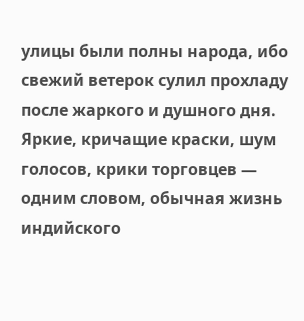улицы были полны народа, ибо свежий ветерок сулил прохладу после жаркого и душного дня. Яркие, кричащие краски, шум голосов, крики торговцев — одним словом, обычная жизнь индийского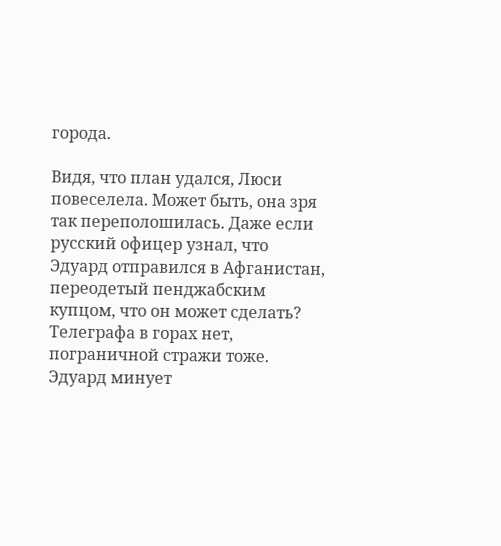города.

Видя, что план удался, Люси повеселела. Может быть, она зря так переполошилась. Даже если русский офицер узнал, что Эдуард отправился в Афганистан, переодетый пенджабским купцом, что он может сделать? Телеграфа в горах нет, пограничной стражи тоже. Эдуард минует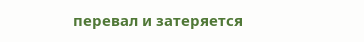перевал и затеряется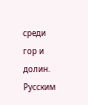среди гор и долин. Русским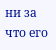ни за что его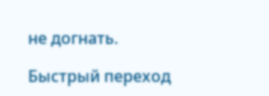не догнать.

Быстрый переход